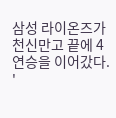삼성 라이온즈가 천신만고 끝에 4연승을 이어갔다. '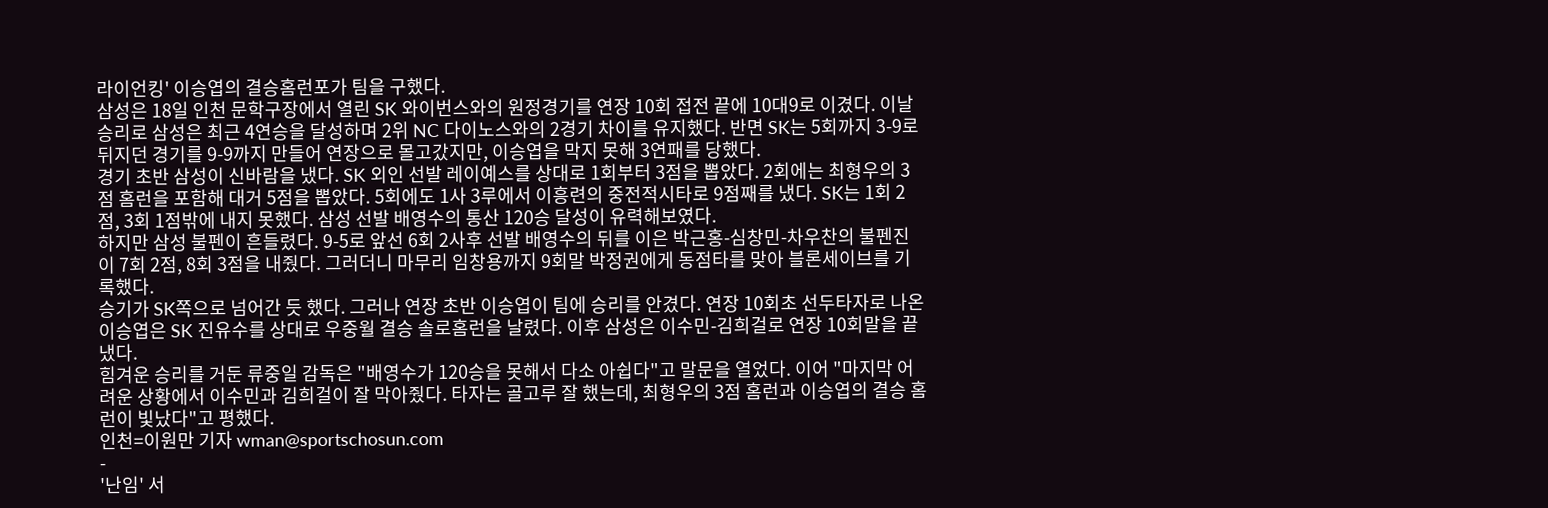라이언킹' 이승엽의 결승홈런포가 팀을 구했다.
삼성은 18일 인천 문학구장에서 열린 SK 와이번스와의 원정경기를 연장 10회 접전 끝에 10대9로 이겼다. 이날 승리로 삼성은 최근 4연승을 달성하며 2위 NC 다이노스와의 2경기 차이를 유지했다. 반면 SK는 5회까지 3-9로 뒤지던 경기를 9-9까지 만들어 연장으로 몰고갔지만, 이승엽을 막지 못해 3연패를 당했다.
경기 초반 삼성이 신바람을 냈다. SK 외인 선발 레이예스를 상대로 1회부터 3점을 뽑았다. 2회에는 최형우의 3점 홈런을 포함해 대거 5점을 뽑았다. 5회에도 1사 3루에서 이흥련의 중전적시타로 9점째를 냈다. SK는 1회 2점, 3회 1점밖에 내지 못했다. 삼성 선발 배영수의 통산 120승 달성이 유력해보였다.
하지만 삼성 불펜이 흔들렸다. 9-5로 앞선 6회 2사후 선발 배영수의 뒤를 이은 박근홍-심창민-차우찬의 불펜진이 7회 2점, 8회 3점을 내줬다. 그러더니 마무리 임창용까지 9회말 박정권에게 동점타를 맞아 블론세이브를 기록했다.
승기가 SK쪽으로 넘어간 듯 했다. 그러나 연장 초반 이승엽이 팀에 승리를 안겼다. 연장 10회초 선두타자로 나온 이승엽은 SK 진유수를 상대로 우중월 결승 솔로홈런을 날렸다. 이후 삼성은 이수민-김희걸로 연장 10회말을 끝냈다.
힘겨운 승리를 거둔 류중일 감독은 "배영수가 120승을 못해서 다소 아쉽다"고 말문을 열었다. 이어 "마지막 어려운 상황에서 이수민과 김희걸이 잘 막아줬다. 타자는 골고루 잘 했는데, 최형우의 3점 홈런과 이승엽의 결승 홈런이 빛났다"고 평했다.
인천=이원만 기자 wman@sportschosun.com
-
'난임' 서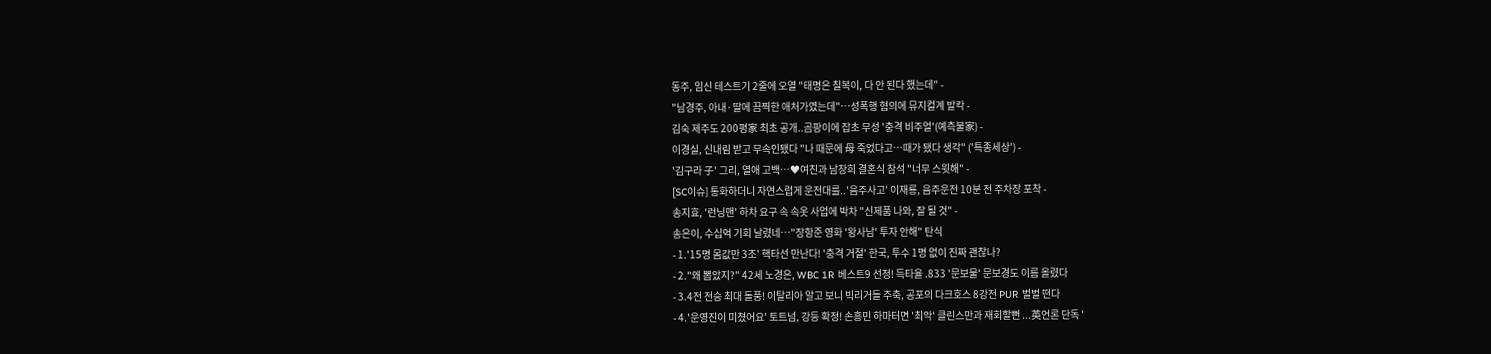동주, 임신 테스트기 2줄에 오열 "태명은 칠복이, 다 안 된다 했는데" -
"남경주, 아내·딸에 끔찍한 애처가였는데"…성폭행 혐의에 뮤지컬계 발칵 -
김숙 제주도 200평家 최초 공개..곰팡이에 잡초 무성 '충격 비주얼'(예측불家) -
이경실, 신내림 받고 무속인됐다 "나 때문에 母 죽었다고…때가 됐다 생각" ('특종세상') -
'김구라 子' 그리, 열애 고백…♥여친과 남창희 결혼식 참석 "너무 스윗해" -
[SC이슈] 통화하더니 자연스럽게 운전대를..'음주사고' 이재룡, 음주운전 10분 전 주차장 포착 -
송지효, '런닝맨' 하차 요구 속 속옷 사업에 박차 "신제품 나와, 잘 될 것" -
송은이, 수십억 기회 날렸네…"장항준 영화 '왕사남' 투자 안해" 탄식
- 1.'15명 몸값만 3조' 핵타선 만난다! '충격 거절' 한국, 투수 1명 없이 진짜 괜찮나?
- 2."왜 뽑았지?" 42세 노경은, WBC 1R 베스트9 선정! 득타율 .833 '문보물' 문보경도 이름 올렸다
- 3.4전 전승 최대 돌풍! 이탈리아 알고 보니 빅리거들 주축, 공포의 다크호스 8강전 PUR 벌벌 떤다
- 4.'운영진이 미쳤어요' 토트넘, 강등 확정! 손흥민 하마터면 '최악' 클린스만과 재회할뻔 ...英언론 단독 '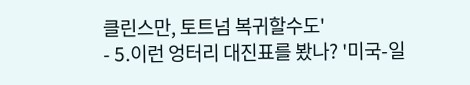클린스만, 토트넘 복귀할수도'
- 5.이런 엉터리 대진표를 봤나? '미국-일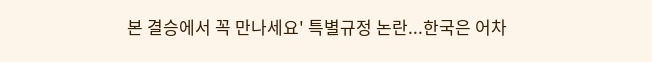본 결승에서 꼭 만나세요' 특별규정 논란...한국은 어차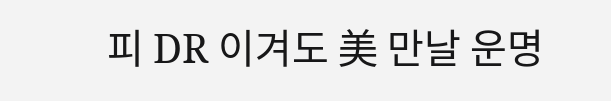피 DR 이겨도 美 만날 운명